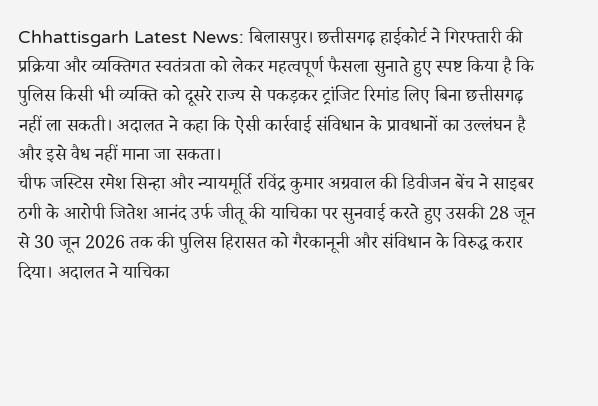Chhattisgarh Latest News: बिलासपुर। छत्तीसगढ़ हाईकोर्ट ने गिरफ्तारी की प्रक्रिया और व्यक्तिगत स्वतंत्रता को लेकर महत्वपूर्ण फैसला सुनाते हुए स्पष्ट किया है कि पुलिस किसी भी व्यक्ति को दूसरे राज्य से पकड़कर ट्रांजिट रिमांड लिए बिना छत्तीसगढ़ नहीं ला सकती। अदालत ने कहा कि ऐसी कार्रवाई संविधान के प्रावधानों का उल्लंघन है और इसे वैध नहीं माना जा सकता।
चीफ जस्टिस रमेश सिन्हा और न्यायमूर्ति रविंद्र कुमार अग्रवाल की डिवीजन बेंच ने साइबर ठगी के आरोपी जितेश आनंद उर्फ जीतू की याचिका पर सुनवाई करते हुए उसकी 28 जून से 30 जून 2026 तक की पुलिस हिरासत को गैरकानूनी और संविधान के विरुद्ध करार दिया। अदालत ने याचिका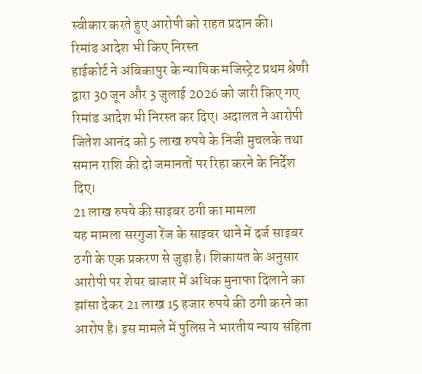स्वीकार करते हुए आरोपी को राहत प्रदान की।
रिमांड आदेश भी किए निरस्त
हाईकोर्ट ने अंबिकापुर के न्यायिक मजिस्ट्रेट प्रथम श्रेणी द्वारा 30 जून और 3 जुलाई 2026 को जारी किए गए रिमांड आदेश भी निरस्त कर दिए। अदालत ने आरोपी जितेश आनंद को 5 लाख रुपये के निजी मुचलके तथा समान राशि की दो जमानतों पर रिहा करने के निर्देश दिए।
21 लाख रुपये की साइबर ठगी का मामला
यह मामला सरगुजा रेंज के साइबर थाने में दर्ज साइबर ठगी के एक प्रकरण से जुड़ा है। शिकायत के अनुसार आरोपी पर शेयर बाजार में अधिक मुनाफा दिलाने का झांसा देकर 21 लाख 15 हजार रुपये की ठगी करने का आरोप है। इस मामले में पुलिस ने भारतीय न्याय संहिता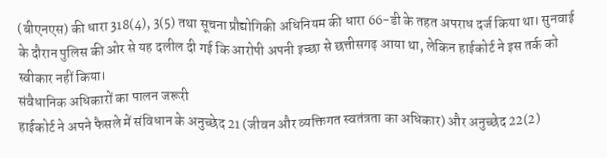(बीएनएस) की धारा 318(4), 3(5) तथा सूचना प्रौद्योगिकी अधिनियम की धारा 66-डी के तहत अपराध दर्ज किया था। सुनवाई के दौरान पुलिस की ओर से यह दलील दी गई कि आरोपी अपनी इच्छा से छत्तीसगढ़ आया था, लेकिन हाईकोर्ट ने इस तर्क को स्वीकार नहीं किया।
संवैधानिक अधिकारों का पालन जरूरी
हाईकोर्ट ने अपने फैसले में संविधान के अनुच्छेद 21 (जीवन और व्यक्तिगत स्वतंत्रता का अधिकार) और अनुच्छेद 22(2)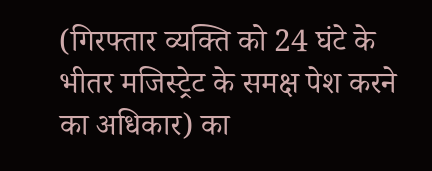(गिरफ्तार व्यक्ति को 24 घंटे के भीतर मजिस्ट्रेट के समक्ष पेश करने का अधिकार) का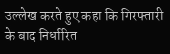उल्लेख करते हुए कहा कि गिरफ्तारी के बाद निर्धारित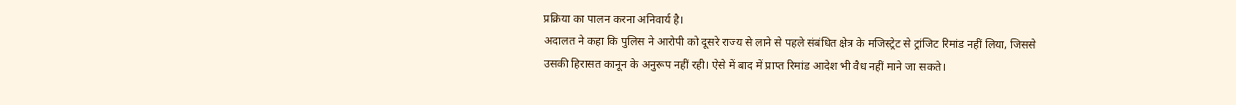प्रक्रिया का पालन करना अनिवार्य है।
अदालत ने कहा कि पुलिस ने आरोपी को दूसरे राज्य से लाने से पहले संबंधित क्षेत्र के मजिस्ट्रेट से ट्रांजिट रिमांड नहीं लिया, जिससे उसकी हिरासत कानून के अनुरूप नहीं रही। ऐसे में बाद में प्राप्त रिमांड आदेश भी वैध नहीं माने जा सकते।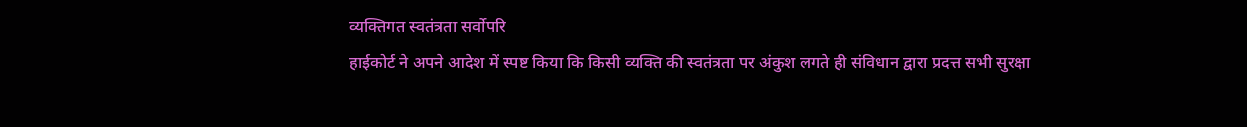व्यक्तिगत स्वतंत्रता सर्वोपरि
हाईकोर्ट ने अपने आदेश में स्पष्ट किया कि किसी व्यक्ति की स्वतंत्रता पर अंकुश लगते ही संविधान द्वारा प्रदत्त सभी सुरक्षा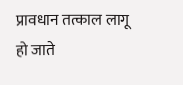प्रावधान तत्काल लागू हो जाते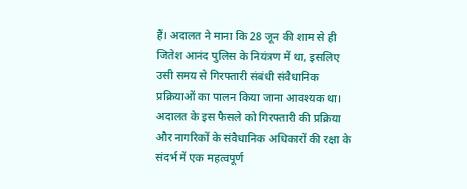हैं। अदालत ने माना कि 28 जून की शाम से ही जितेश आनंद पुलिस के नियंत्रण में था, इसलिए उसी समय से गिरफ्तारी संबंधी संवैधानिक प्रक्रियाओं का पालन किया जाना आवश्यक था।
अदालत के इस फैसले को गिरफ्तारी की प्रक्रिया और नागरिकों के संवैधानिक अधिकारों की रक्षा के संदर्भ में एक महत्वपूर्ण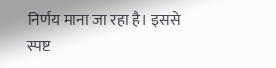निर्णय माना जा रहा है। इससे स्पष्ट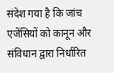संदेश गया है कि जांच एजेंसियों को कानून और संविधान द्वारा निर्धारित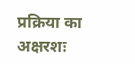प्रक्रिया का अक्षरशः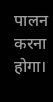पालन करना होगा।